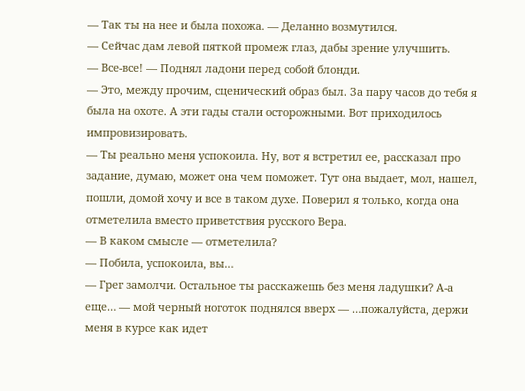— Так ты на нее и была похожа. — Деланно возмутился.
— Сейчас дам левой пяткой промеж глаз, дабы зрение улучшить.
— Все-все! — Поднял ладони перед собой блонди.
— Это, между прочим, сценический образ был. За пару часов до тебя я была на охоте. А эти гады стали осторожными. Вот приходилось импровизировать.
— Ты реально меня успокоила. Ну, вот я встретил ее, рассказал про задание, думаю, может она чем поможет. Тут она выдает, мол, нашел, пошли, домой хочу и все в таком духе. Поверил я только, когда она отметелила вместо приветствия русского Вера.
— В каком смысле — отметелила?
— Побила, успокоила, вы…
— Грег замолчи. Остальное ты расскажешь без меня ладушки? А-а еще… — мой черный ноготок поднялся вверх — …пожалуйста, держи меня в курсе как идет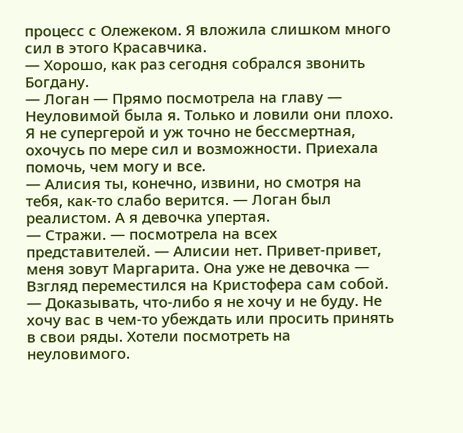процесс с Олежеком. Я вложила слишком много сил в этого Красавчика.
— Хорошо, как раз сегодня собрался звонить Богдану.
— Логан — Прямо посмотрела на главу — Неуловимой была я. Только и ловили они плохо. Я не супергерой и уж точно не бессмертная, охочусь по мере сил и возможности. Приехала помочь, чем могу и все.
— Алисия ты, конечно, извини, но смотря на тебя, как-то слабо верится. — Логан был реалистом. А я девочка упертая.
— Стражи. — посмотрела на всех представителей. — Алисии нет. Привет-привет, меня зовут Маргарита. Она уже не девочка — Взгляд переместился на Кристофера сам собой. — Доказывать, что-либо я не хочу и не буду. Не хочу вас в чем-то убеждать или просить принять в свои ряды. Хотели посмотреть на неуловимого.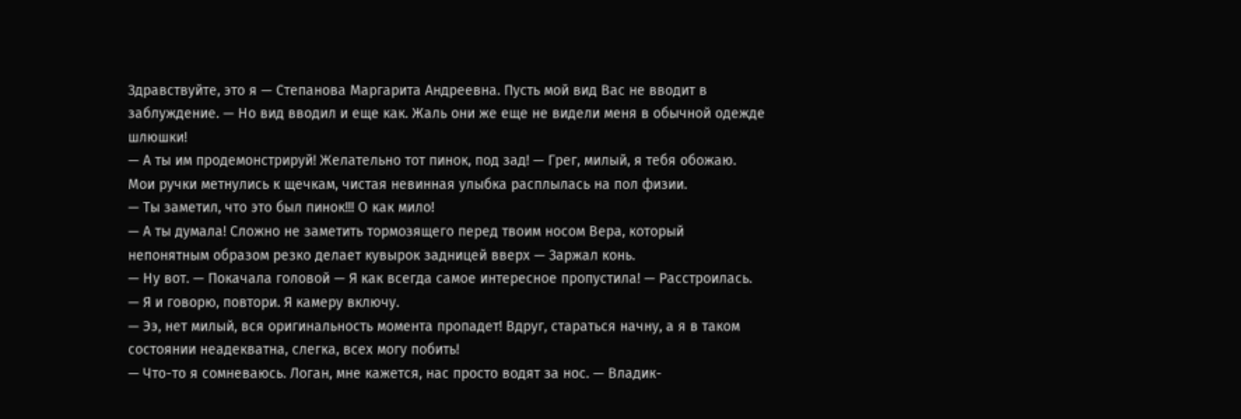Здравствуйте, это я — Степанова Маргарита Андреевна. Пусть мой вид Вас не вводит в заблуждение. — Но вид вводил и еще как. Жаль они же еще не видели меня в обычной одежде шлюшки!
— А ты им продемонстрируй! Желательно тот пинок, под зад! — Грег, милый, я тебя обожаю.
Мои ручки метнулись к щечкам, чистая невинная улыбка расплылась на пол физии.
— Ты заметил, что это был пинок!!! О как мило!
— А ты думала! Сложно не заметить тормозящего перед твоим носом Вера, который непонятным образом резко делает кувырок задницей вверх — Заржал конь.
— Ну вот. — Покачала головой — Я как всегда самое интересное пропустила! — Расстроилась.
— Я и говорю, повтори. Я камеру включу.
— Ээ, нет милый, вся оригинальность момента пропадет! Вдруг, стараться начну, а я в таком состоянии неадекватна, слегка, всех могу побить!
— Что-то я сомневаюсь. Логан, мне кажется, нас просто водят за нос. — Владик-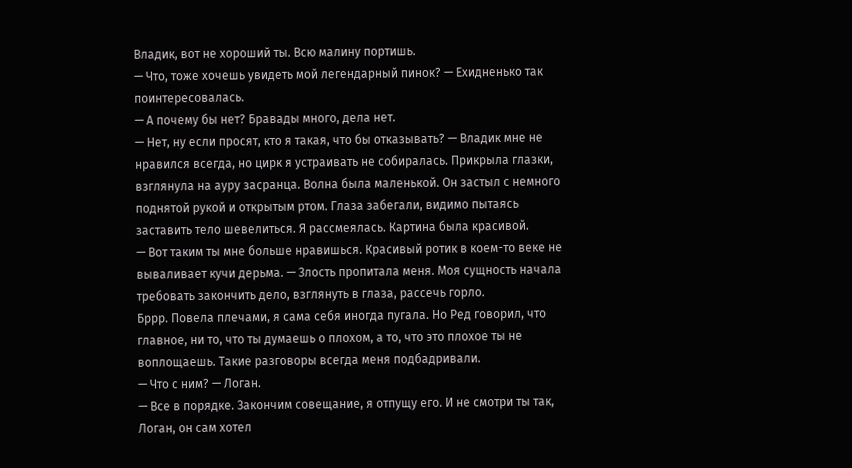Владик, вот не хороший ты. Всю малину портишь.
— Что, тоже хочешь увидеть мой легендарный пинок? — Ехидненько так поинтересовалась.
— А почему бы нет? Бравады много, дела нет.
— Нет, ну если просят, кто я такая, что бы отказывать? — Владик мне не нравился всегда, но цирк я устраивать не собиралась. Прикрыла глазки, взглянула на ауру засранца. Волна была маленькой. Он застыл с немного поднятой рукой и открытым ртом. Глаза забегали, видимо пытаясь заставить тело шевелиться. Я рассмеялась. Картина была красивой.
— Вот таким ты мне больше нравишься. Красивый ротик в коем-то веке не вываливает кучи дерьма. — Злость пропитала меня. Моя сущность начала требовать закончить дело, взглянуть в глаза, рассечь горло.
Бррр. Повела плечами, я сама себя иногда пугала. Но Ред говорил, что главное, ни то, что ты думаешь о плохом, а то, что это плохое ты не воплощаешь. Такие разговоры всегда меня подбадривали.
— Что с ним? — Логан.
— Все в порядке. Закончим совещание, я отпущу его. И не смотри ты так, Логан, он сам хотел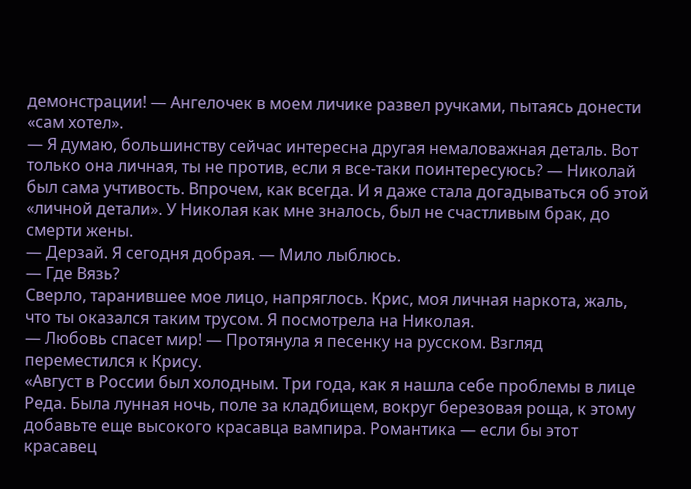демонстрации! — Ангелочек в моем личике развел ручками, пытаясь донести «сам хотел».
— Я думаю, большинству сейчас интересна другая немаловажная деталь. Вот только она личная, ты не против, если я все-таки поинтересуюсь? — Николай был сама учтивость. Впрочем, как всегда. И я даже стала догадываться об этой «личной детали». У Николая как мне зналось, был не счастливым брак, до смерти жены.
— Дерзай. Я сегодня добрая. — Мило лыблюсь.
— Где Вязь?
Сверло, таранившее мое лицо, напряглось. Крис, моя личная наркота, жаль, что ты оказался таким трусом. Я посмотрела на Николая.
— Любовь спасет мир! — Протянула я песенку на русском. Взгляд переместился к Крису.
«Август в России был холодным. Три года, как я нашла себе проблемы в лице Реда. Была лунная ночь, поле за кладбищем, вокруг березовая роща, к этому добавьте еще высокого красавца вампира. Романтика — если бы этот красавец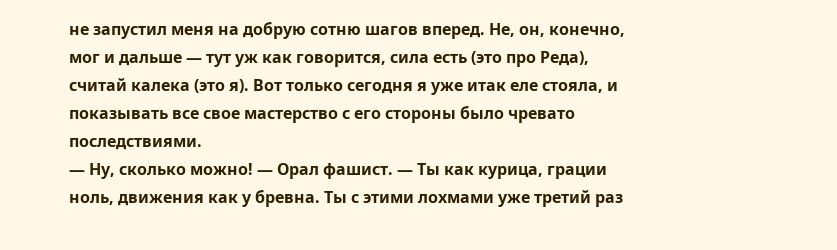не запустил меня на добрую сотню шагов вперед. Не, он, конечно, мог и дальше — тут уж как говорится, сила есть (это про Реда), считай калека (это я). Вот только сегодня я уже итак еле стояла, и показывать все свое мастерство с его стороны было чревато последствиями.
— Ну, сколько можно! — Орал фашист. — Ты как курица, грации ноль, движения как у бревна. Ты с этими лохмами уже третий раз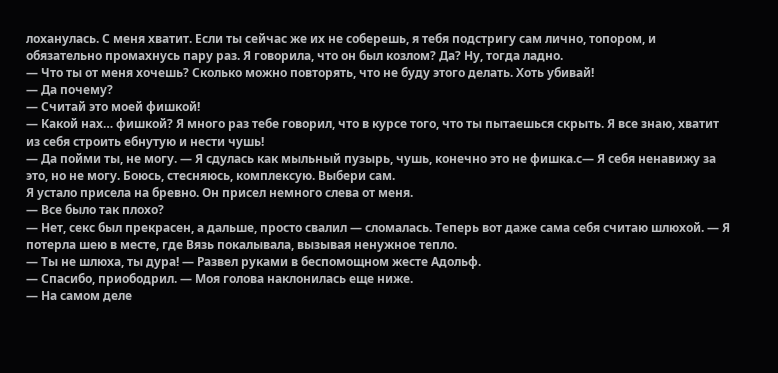лоханулась. С меня хватит. Если ты сейчас же их не соберешь, я тебя подстригу сам лично, топором, и обязательно промахнусь пару раз. Я говорила, что он был козлом? Да? Ну, тогда ладно.
— Что ты от меня хочешь? Сколько можно повторять, что не буду этого делать. Хоть убивай!
— Да почему?
— Считай это моей фишкой!
— Какой нах… фишкой? Я много раз тебе говорил, что в курсе того, что ты пытаешься скрыть. Я все знаю, хватит из себя строить ебнутую и нести чушь!
— Да пойми ты, не могу. — Я сдулась как мыльный пузырь, чушь, конечно это не фишка.с— Я себя ненавижу за это, но не могу. Боюсь, стесняюсь, комплексую. Выбери сам.
Я устало присела на бревно. Он присел немного слева от меня.
— Все было так плохо?
— Нет, секс был прекрасен, а дальше, просто свалил — сломалась. Теперь вот даже сама себя считаю шлюхой. — Я потерла шею в месте, где Вязь покалывала, вызывая ненужное тепло.
— Ты не шлюха, ты дура! — Развел руками в беспомощном жесте Адольф.
— Спасибо, приободрил. — Моя голова наклонилась еще ниже.
— На самом деле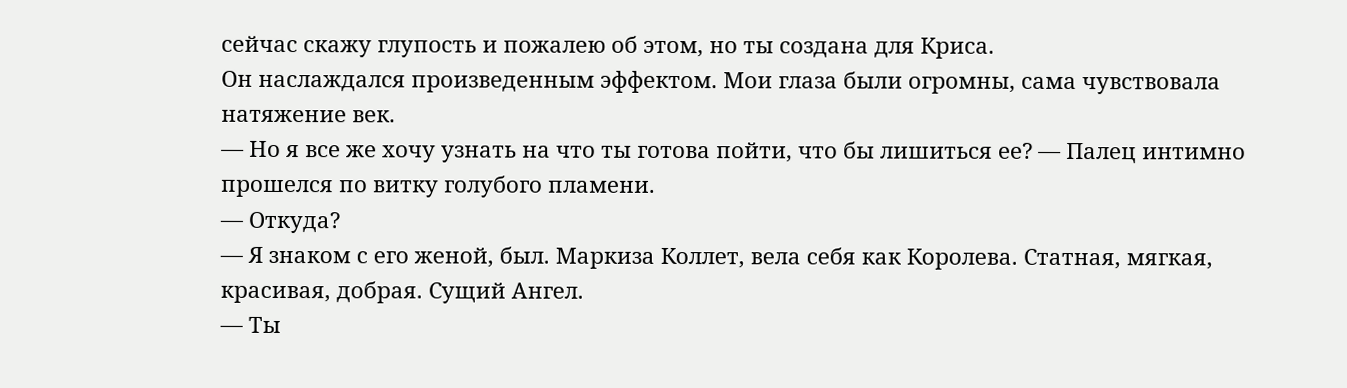сейчас скажу глупость и пожалею об этом, но ты создана для Криса.
Он наслаждался произведенным эффектом. Мои глаза были огромны, сама чувствовала натяжение век.
— Но я все же хочу узнать на что ты готова пойти, что бы лишиться ее? — Палец интимно прошелся по витку голубого пламени.
— Откуда?
— Я знаком с его женой, был. Маркиза Коллет, вела себя как Королева. Статная, мягкая, красивая, добрая. Сущий Ангел.
— Ты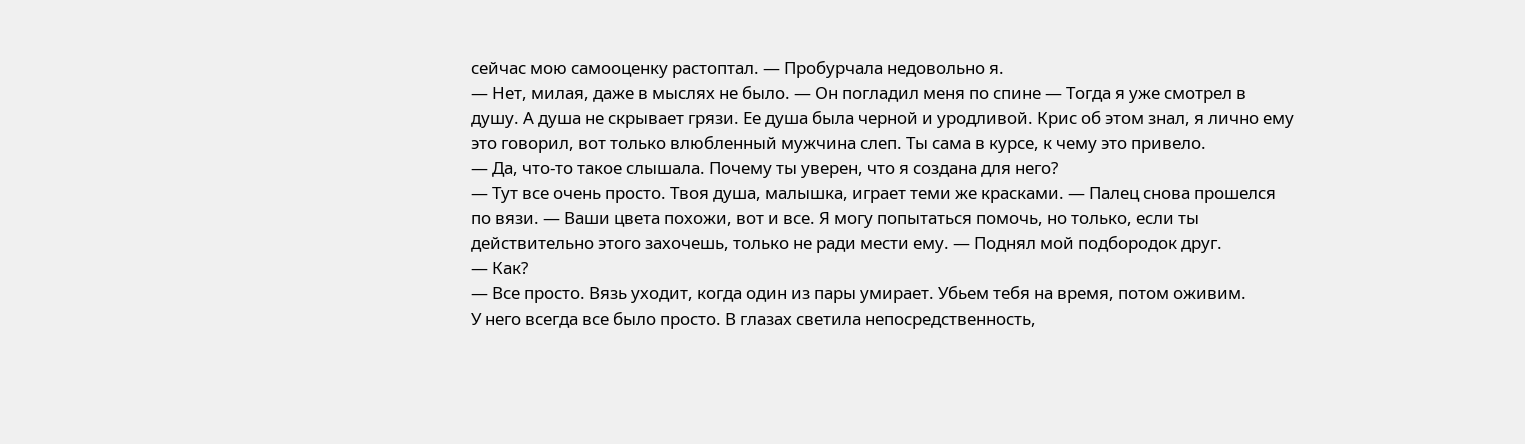сейчас мою самооценку растоптал. — Пробурчала недовольно я.
— Нет, милая, даже в мыслях не было. — Он погладил меня по спине — Тогда я уже смотрел в душу. А душа не скрывает грязи. Ее душа была черной и уродливой. Крис об этом знал, я лично ему это говорил, вот только влюбленный мужчина слеп. Ты сама в курсе, к чему это привело.
— Да, что-то такое слышала. Почему ты уверен, что я создана для него?
— Тут все очень просто. Твоя душа, малышка, играет теми же красками. — Палец снова прошелся по вязи. — Ваши цвета похожи, вот и все. Я могу попытаться помочь, но только, если ты действительно этого захочешь, только не ради мести ему. — Поднял мой подбородок друг.
— Как?
— Все просто. Вязь уходит, когда один из пары умирает. Убьем тебя на время, потом оживим.
У него всегда все было просто. В глазах светила непосредственность,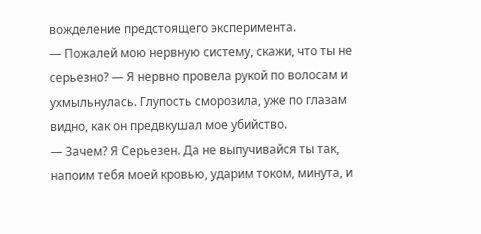вожделение предстоящего эксперимента.
— Пожалей мою нервную систему, скажи, что ты не серьезно? — Я нервно провела рукой по волосам и ухмыльнулась. Глупость сморозила, уже по глазам видно, как он предвкушал мое убийство.
— Зачем? Я Серьезен. Да не выпучивайся ты так, напоим тебя моей кровью, ударим током, минута, и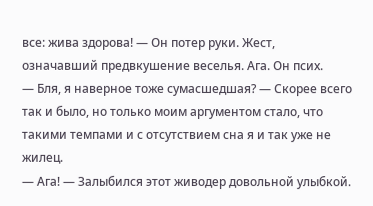все: жива здорова! — Он потер руки. Жест, означавший предвкушение веселья. Ага. Он псих.
— Бля, я наверное тоже сумасшедшая? — Скорее всего так и было, но только моим аргументом стало, что такими темпами и с отсутствием сна я и так уже не жилец.
— Ага! — Залыбился этот живодер довольной улыбкой.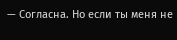— Согласна. Но если ты меня не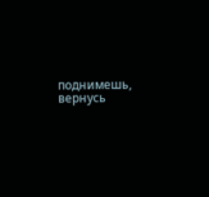поднимешь, вернусь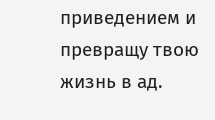приведением и превращу твою жизнь в ад.